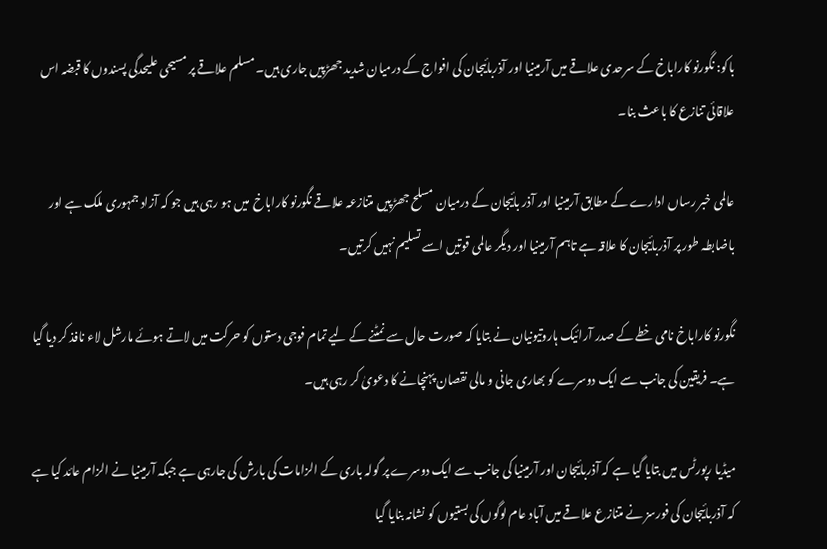باکو: نگورنو کاراباخ کے سرحدی علاقے ميں آرمينيا اور آذربائيجان کی افواج کے درمیان شديد جھڑپيں جاری ہيں۔ مسلم علاقے پر مسيحی عليحدگی پسندوں کا قبضہ اس علاقائی تنازع کا باعث بنا۔

عالمی خبر رساں ادارے کے مطابق آرمینیا اور آذر بائیجان کے درمیان مسلح جھڑپيں متنازعہ علاقے نگورنو کاراباخ  ميں ہو رہی ہيں جو کہ آزاد جمہوری ملک ہے اور باضابطہ طور پر آذربائیجان کا علاقہ ہے تاہم آرمینیا اور دیگر عالمی قوتیں اسے تسلیم نہیں کرتیں۔

نگورنو کاراباخ نامی خطے کے صدر آرائیک ہاروتیونیان نے بتايا کہ صورت حال سے نمٹنے کے ليے تمام فوجی دستوں کو حرکت ميں لاتے ہوئے مارشل لاء نافذ کر ديا گيا ہے۔ فريقين کی جانب سے ایک دوسرے کو بھاری جانی و مالی نقصان پہنچانے کا دعویٰ کر رہی ہیں۔

میڈیا رپورٹس میں بتایا گیا ہے کہ آذربائیجان اور آرمینیا کی جانب سے ایک دوسرے پر گولہ باری کے الزامات کی بارش کی جارہی ہے جبکہ آرمینیا نے الزام عائد کیا ہے کہ آذربائیجان کی فورسز نے متنازع علاقے میں آباد عام لوگوں کی بستیوں کو نشانہ بنایا گیا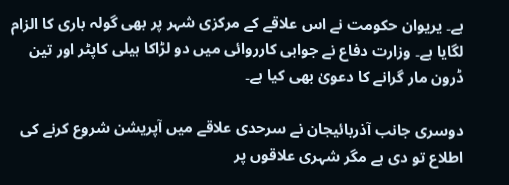ہے۔ يريوان حکومت نے اس علاقے کے مرکزی شہر پر بھی گولہ باری کا الزام لگايا ہے۔ وزارت دفاع نے جوابی کارروائی ميں دو لڑاکا ہيلی کاپٹر اور تين ڈرون مار گرانے کا دعویٰ بھی کيا ہے۔

دوسری جانب آذربائيجان نے سرحدی علاقے ميں آپريشن شروع کرنے کی اطلاع تو دی ہے مگر شہری علاقوں پر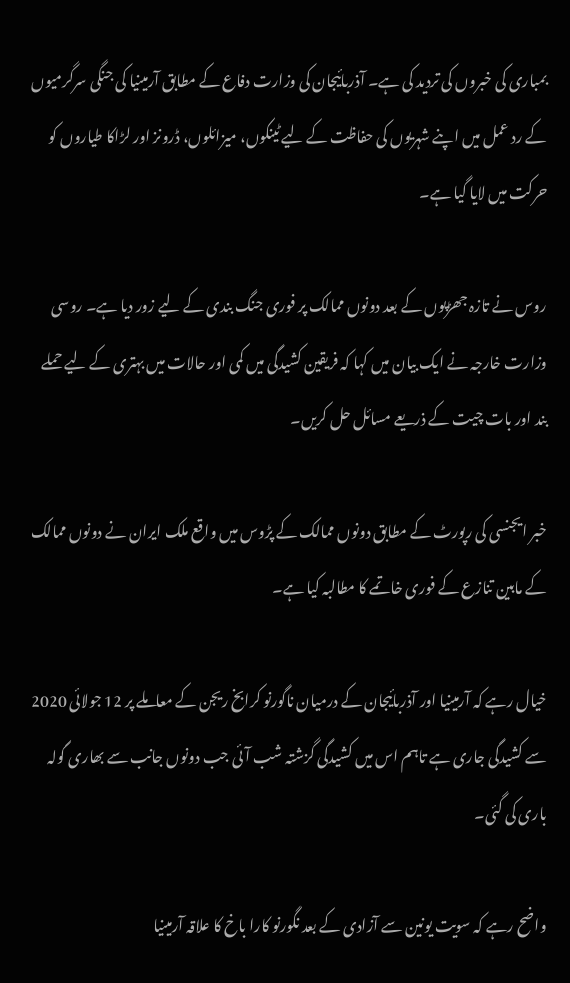بمباری کی خبروں کی ترديد کی ہے۔ آذربائيجان کی وزارت دفاع کے مطابق آرمينيا کی جنگی سرگرميوں کے رد عمل ميں اپنے شہريوں کی حفاظت کے ليے ٹينکوں، ميزائلوں، ڈرونز اور لڑاکا طياروں کو حرکت ميں لايا گيا ہے۔

روس نے تازہ جھڑپوں کے بعد دونوں ممالک پر فوری جنگ بندی کے ليے زور ديا ہے۔ روسی وزارت خارجہ نے ایک بيان ميں کہا کہ فريقين کشيدگی ميں کمی اور حالات میں بہتری کے ليے حملے بند اور بات چيت کے ذريعے مسائل حل کريں۔

خبر ایجنسی کی رپورٹ کے مطابق دونوں ممالک کے پڑوس میں واقع ملک ایران نے دونوں ممالک کے مابین تنازع کے فوری خاتمے کا مطالبہ کیا ہے۔

خیال رہے کہ آرمینیا اور آذربائیجان کے درمیان ناگورنو کرابخ ریجن کے معاملے پر 12 جولائی 2020 سے کشیدگی جاری ہے تاہم اس میں کشیدگی گزشتہ شب آئی جب دونوں جانب سے بھاری گولہ باری کی گئی۔

واضح رہے کہ سویت یونین سے آزادی کے بعد نگورنو کارا باخ کا علاقہ آرمینیا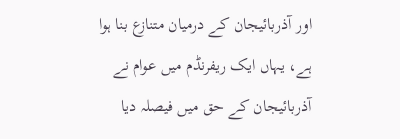اور آذربائیجان کے درمیان متنازع بنا ہوا ہے، یہاں ایک ریفرنڈم میں عوام نے آذربائیجان کے حق میں فیصلہ دیا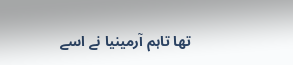تھا تاہم آرمینیا نے اسے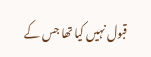قبول نہیں کیا تھا جس کے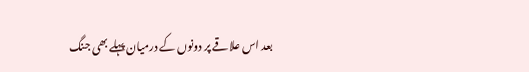بعد اس علاقے پر دونوں کے درمیان پہلے بھی جنگ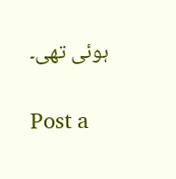ہوئی تھی۔

Post a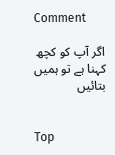Comment

اگر آپ کو کچھ کہنا ہے تو ہمیں بتائیں


Top